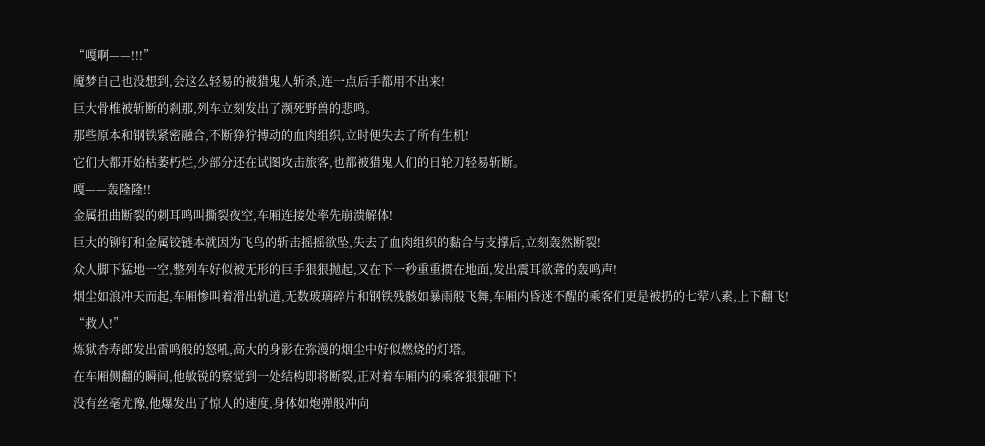“嘎啊——!!!”
魇梦自己也没想到,会这么轻易的被猎鬼人斩杀,连一点后手都用不出来!
巨大骨椎被斩断的刹那,列车立刻发出了濒死野兽的悲鸣。
那些原本和钢铁紧密融合,不断狰狞搏动的血肉组织,立时便失去了所有生机!
它们大都开始枯萎朽烂,少部分还在试图攻击旅客,也都被猎鬼人们的日轮刀轻易斩断。
嘎——轰隆隆!!
金属扭曲断裂的刺耳鸣叫撕裂夜空,车厢连接处率先崩溃解体!
巨大的铆钉和金属铰链本就因为飞鸟的斩击摇摇欲坠,失去了血肉组织的黏合与支撑后,立刻轰然断裂!
众人脚下猛地一空,整列车好似被无形的巨手狠狠抛起,又在下一秒重重掼在地面,发出震耳欲聋的轰鸣声!
烟尘如浪冲天而起,车厢惨叫着滑出轨道,无数玻璃碎片和钢铁残骸如暴雨般飞舞,车厢内昏迷不醒的乘客们更是被扔的七荤八素,上下翻飞!
“救人!”
炼狱杏寿郎发出雷鸣般的怒吼,高大的身影在弥漫的烟尘中好似燃烧的灯塔。
在车厢侧翻的瞬间,他敏锐的察觉到一处结构即将断裂,正对着车厢内的乘客狠狠砸下!
没有丝毫尤豫,他爆发出了惊人的速度,身体如炮弹般冲向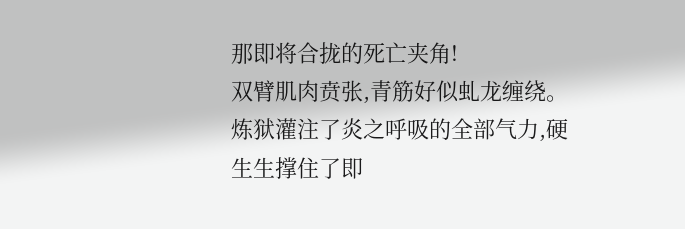那即将合拢的死亡夹角!
双臂肌肉贲张,青筋好似虬龙缠绕。
炼狱灌注了炎之呼吸的全部气力,硬生生撑住了即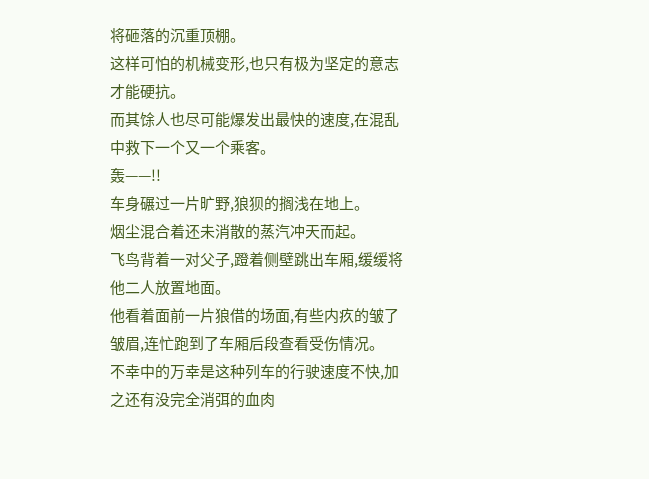将砸落的沉重顶棚。
这样可怕的机械变形,也只有极为坚定的意志才能硬抗。
而其馀人也尽可能爆发出最快的速度,在混乱中救下一个又一个乘客。
轰——!!
车身碾过一片旷野,狼狈的搁浅在地上。
烟尘混合着还未消散的蒸汽冲天而起。
飞鸟背着一对父子,蹬着侧壁跳出车厢,缓缓将他二人放置地面。
他看着面前一片狼借的场面,有些内疚的皱了皱眉,连忙跑到了车厢后段查看受伤情况。
不幸中的万幸是这种列车的行驶速度不快,加之还有没完全消弭的血肉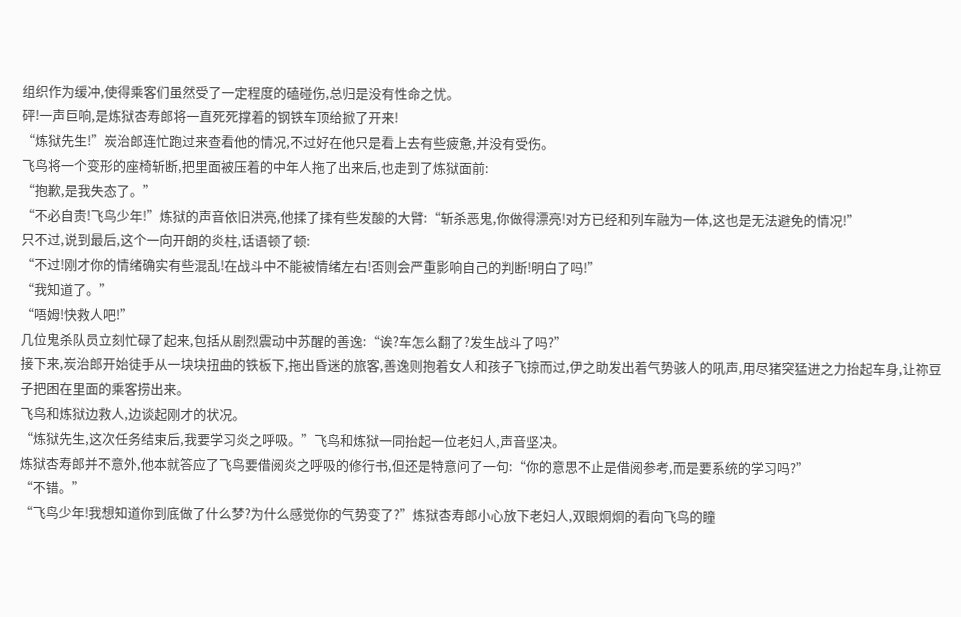组织作为缓冲,使得乘客们虽然受了一定程度的磕碰伤,总归是没有性命之忧。
砰!一声巨响,是炼狱杏寿郎将一直死死撑着的钢铁车顶给掀了开来!
“炼狱先生!”炭治郎连忙跑过来查看他的情况,不过好在他只是看上去有些疲惫,并没有受伤。
飞鸟将一个变形的座椅斩断,把里面被压着的中年人拖了出来后,也走到了炼狱面前:
“抱歉,是我失态了。”
“不必自责!飞鸟少年!”炼狱的声音依旧洪亮,他揉了揉有些发酸的大臂:“斩杀恶鬼,你做得漂亮!对方已经和列车融为一体,这也是无法避免的情况!”
只不过,说到最后,这个一向开朗的炎柱,话语顿了顿:
“不过!刚才你的情绪确实有些混乱!在战斗中不能被情绪左右!否则会严重影响自己的判断!明白了吗!”
“我知道了。”
“唔姆!快救人吧!”
几位鬼杀队员立刻忙碌了起来,包括从剧烈震动中苏醒的善逸:“诶?车怎么翻了?发生战斗了吗?”
接下来,炭治郎开始徒手从一块块扭曲的铁板下,拖出昏迷的旅客,善逸则抱着女人和孩子飞掠而过,伊之助发出着气势骇人的吼声,用尽猪突猛进之力抬起车身,让祢豆子把困在里面的乘客捞出来。
飞鸟和炼狱边救人,边谈起刚才的状况。
“炼狱先生,这次任务结束后,我要学习炎之呼吸。”飞鸟和炼狱一同抬起一位老妇人,声音坚决。
炼狱杏寿郎并不意外,他本就答应了飞鸟要借阅炎之呼吸的修行书,但还是特意问了一句:“你的意思不止是借阅参考,而是要系统的学习吗?”
“不错。”
“飞鸟少年!我想知道你到底做了什么梦?为什么感觉你的气势变了?”炼狱杏寿郎小心放下老妇人,双眼炯炯的看向飞鸟的瞳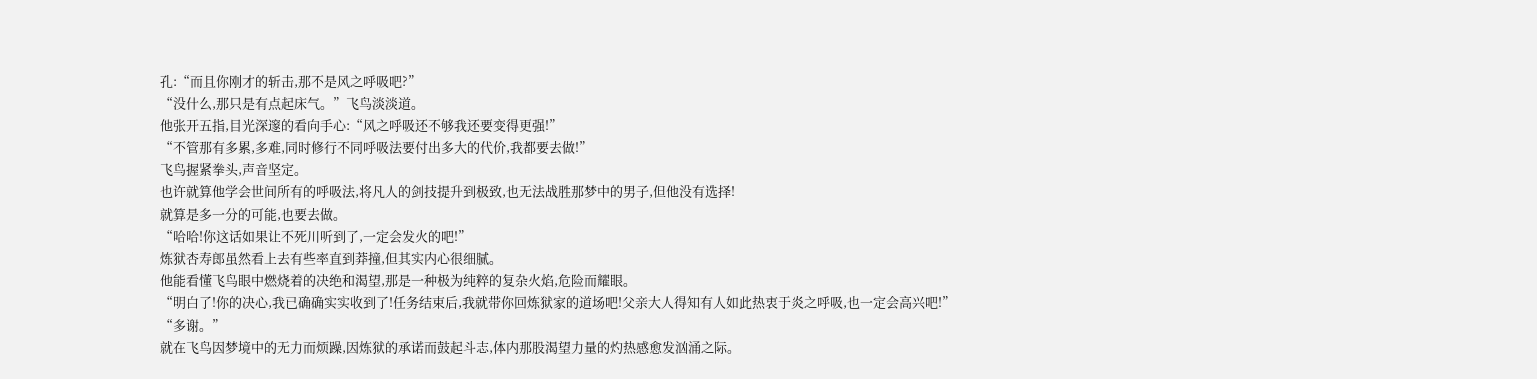孔:“而且你刚才的斩击,那不是风之呼吸吧?”
“没什么,那只是有点起床气。”飞鸟淡淡道。
他张开五指,目光深邃的看向手心:“风之呼吸还不够我还要变得更强!”
“不管那有多累,多难,同时修行不同呼吸法要付出多大的代价,我都要去做!”
飞鸟握紧拳头,声音坚定。
也许就算他学会世间所有的呼吸法,将凡人的剑技提升到极致,也无法战胜那梦中的男子,但他没有选择!
就算是多一分的可能,也要去做。
“哈哈!你这话如果让不死川听到了,一定会发火的吧!”
炼狱杏寿郎虽然看上去有些率直到莽撞,但其实内心很细腻。
他能看懂飞鸟眼中燃烧着的决绝和渴望,那是一种极为纯粹的复杂火焰,危险而耀眼。
“明白了!你的决心,我已确确实实收到了!任务结束后,我就带你回炼狱家的道场吧!父亲大人得知有人如此热衷于炎之呼吸,也一定会高兴吧!”
“多谢。”
就在飞鸟因梦境中的无力而烦躁,因炼狱的承诺而鼓起斗志,体内那股渴望力量的灼热感愈发汹涌之际。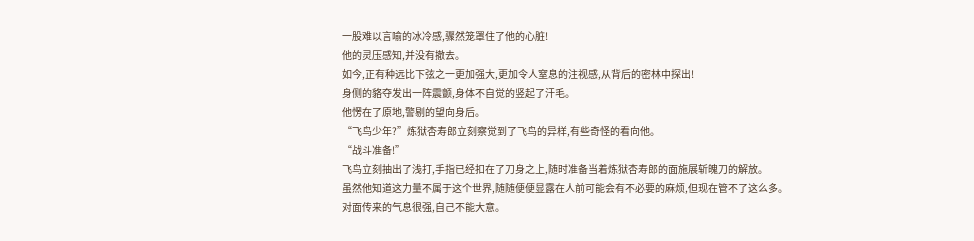一股难以言喻的冰冷感,骤然笼罩住了他的心脏!
他的灵压感知,并没有撤去。
如今,正有种远比下弦之一更加强大,更加令人窒息的注视感,从背后的密林中探出!
身侧的貉夺发出一阵震颤,身体不自觉的竖起了汗毛。
他愣在了原地,警剔的望向身后。
“飞鸟少年?”炼狱杏寿郎立刻察觉到了飞鸟的异样,有些奇怪的看向他。
“战斗准备!”
飞鸟立刻抽出了浅打,手指已经扣在了刀身之上,随时准备当着炼狱杏寿郎的面施展斩魄刀的解放。
虽然他知道这力量不属于这个世界,随随便便显露在人前可能会有不必要的麻烦,但现在管不了这么多。
对面传来的气息很强,自己不能大意。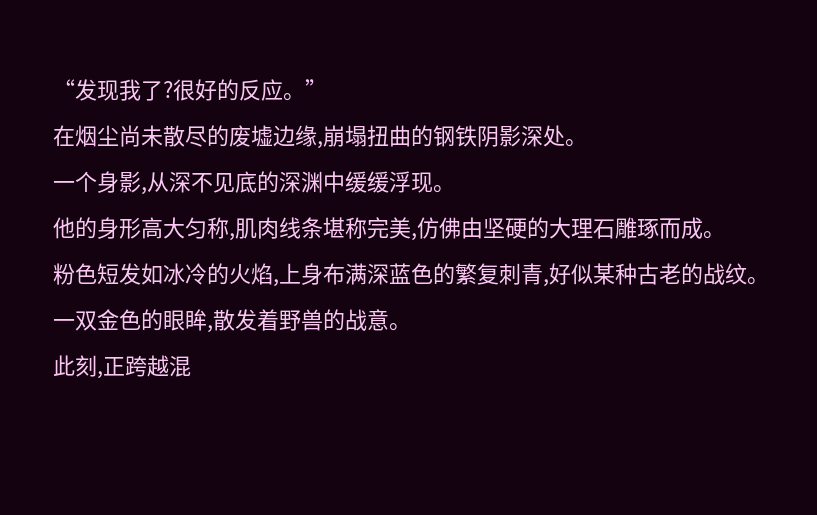“发现我了?很好的反应。”
在烟尘尚未散尽的废墟边缘,崩塌扭曲的钢铁阴影深处。
一个身影,从深不见底的深渊中缓缓浮现。
他的身形高大匀称,肌肉线条堪称完美,仿佛由坚硬的大理石雕琢而成。
粉色短发如冰冷的火焰,上身布满深蓝色的繁复刺青,好似某种古老的战纹。
一双金色的眼眸,散发着野兽的战意。
此刻,正跨越混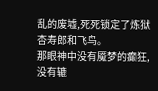乱的废墟,死死锁定了炼狱杏寿郎和飞鸟。
那眼神中没有魇梦的癫狂,没有辘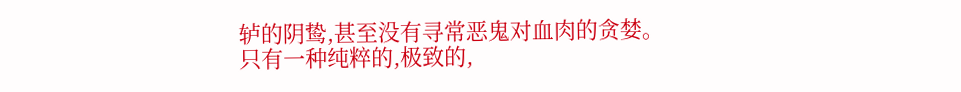轳的阴鸷,甚至没有寻常恶鬼对血肉的贪婪。
只有一种纯粹的,极致的,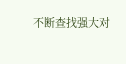不断查找强大对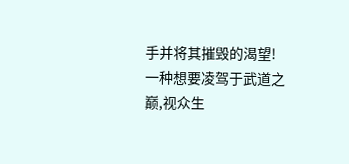手并将其摧毁的渴望!
一种想要凌驾于武道之巅,视众生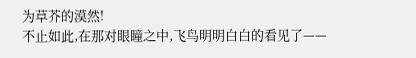为草芥的漠然!
不止如此,在那对眼瞳之中,飞鸟明明白白的看见了——